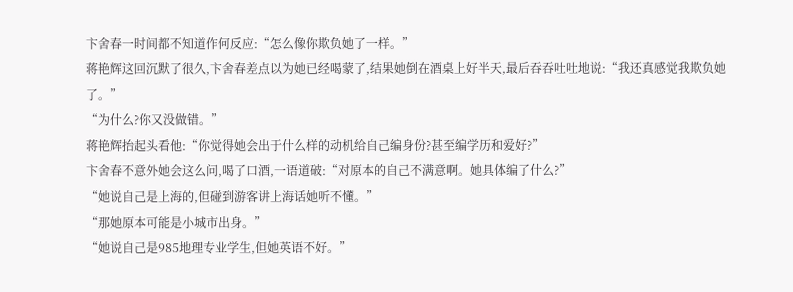卞舍春一时间都不知道作何反应:“怎么像你欺负她了一样。”
蒋艳辉这回沉默了很久,卞舍春差点以为她已经喝蒙了,结果她倒在酒桌上好半天,最后吞吞吐吐地说:“我还真感觉我欺负她了。”
“为什么?你又没做错。”
蒋艳辉抬起头看他:“你觉得她会出于什么样的动机给自己编身份?甚至编学历和爱好?”
卞舍春不意外她会这么问,喝了口酒,一语道破:“对原本的自己不满意啊。她具体编了什么?”
“她说自己是上海的,但碰到游客讲上海话她听不懂。”
“那她原本可能是小城市出身。”
“她说自己是985地理专业学生,但她英语不好。”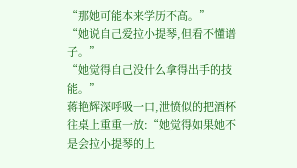“那她可能本来学历不高。”
“她说自己爱拉小提琴,但看不懂谱子。”
“她觉得自己没什么拿得出手的技能。”
蒋艳辉深呼吸一口,泄愤似的把酒杯往桌上重重一放:“她觉得如果她不是会拉小提琴的上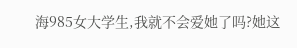海985女大学生,我就不会爱她了吗?她这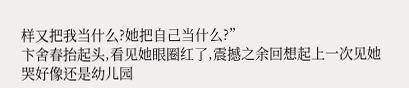样又把我当什么?她把自己当什么?”
卞舍春抬起头,看见她眼圈红了,震撼之余回想起上一次见她哭好像还是幼儿园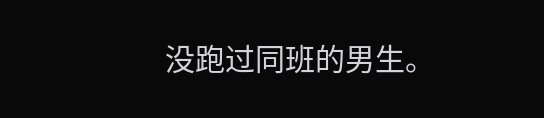没跑过同班的男生。